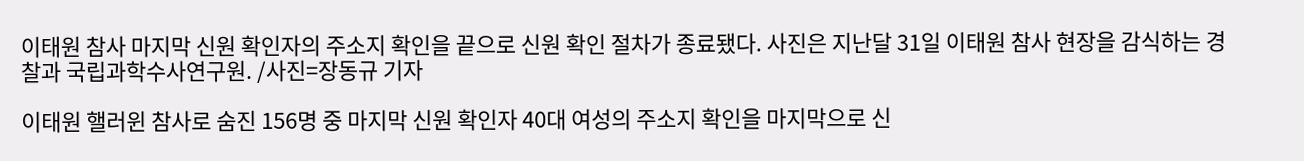이태원 참사 마지막 신원 확인자의 주소지 확인을 끝으로 신원 확인 절차가 종료됐다. 사진은 지난달 31일 이태원 참사 현장을 감식하는 경찰과 국립과학수사연구원. /사진=장동규 기자

이태원 핼러윈 참사로 숨진 156명 중 마지막 신원 확인자 40대 여성의 주소지 확인을 마지막으로 신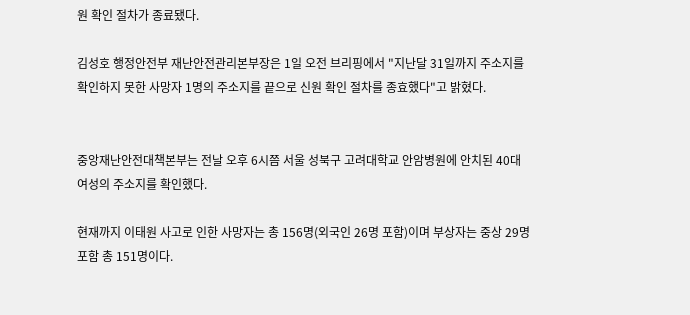원 확인 절차가 종료됐다.

김성호 행정안전부 재난안전관리본부장은 1일 오전 브리핑에서 "지난달 31일까지 주소지를 확인하지 못한 사망자 1명의 주소지를 끝으로 신원 확인 절차를 종효했다"고 밝혔다.


중앙재난안전대책본부는 전날 오후 6시쯤 서울 성북구 고려대학교 안암병원에 안치된 40대 여성의 주소지를 확인했다.

현재까지 이태원 사고로 인한 사망자는 총 156명(외국인 26명 포함)이며 부상자는 중상 29명 포함 총 151명이다.